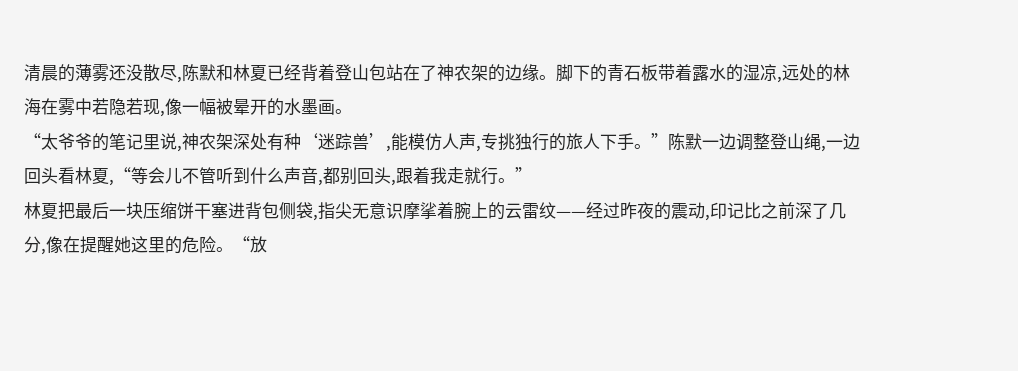清晨的薄雾还没散尽,陈默和林夏已经背着登山包站在了神农架的边缘。脚下的青石板带着露水的湿凉,远处的林海在雾中若隐若现,像一幅被晕开的水墨画。
“太爷爷的笔记里说,神农架深处有种‘迷踪兽’,能模仿人声,专挑独行的旅人下手。”陈默一边调整登山绳,一边回头看林夏,“等会儿不管听到什么声音,都别回头,跟着我走就行。”
林夏把最后一块压缩饼干塞进背包侧袋,指尖无意识摩挲着腕上的云雷纹——经过昨夜的震动,印记比之前深了几分,像在提醒她这里的危险。“放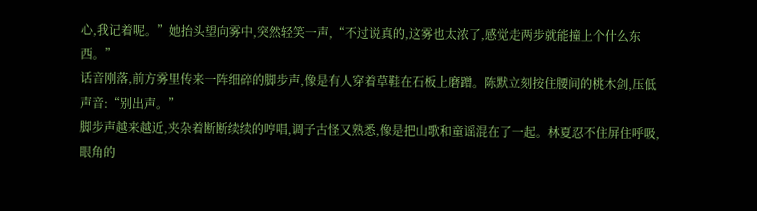心,我记着呢。”她抬头望向雾中,突然轻笑一声,“不过说真的,这雾也太浓了,感觉走两步就能撞上个什么东西。”
话音刚落,前方雾里传来一阵细碎的脚步声,像是有人穿着草鞋在石板上磨蹭。陈默立刻按住腰间的桃木剑,压低声音:“别出声。”
脚步声越来越近,夹杂着断断续续的哼唱,调子古怪又熟悉,像是把山歌和童谣混在了一起。林夏忍不住屏住呼吸,眼角的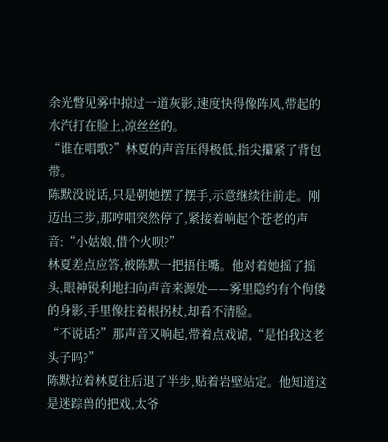余光瞥见雾中掠过一道灰影,速度快得像阵风,带起的水汽打在脸上,凉丝丝的。
“谁在唱歌?”林夏的声音压得极低,指尖攥紧了背包带。
陈默没说话,只是朝她摆了摆手,示意继续往前走。刚迈出三步,那哼唱突然停了,紧接着响起个苍老的声音:“小姑娘,借个火呗?”
林夏差点应答,被陈默一把捂住嘴。他对着她摇了摇头,眼神锐利地扫向声音来源处——雾里隐约有个佝偻的身影,手里像拄着根拐杖,却看不清脸。
“不说话?”那声音又响起,带着点戏谑,“是怕我这老头子吗?”
陈默拉着林夏往后退了半步,贴着岩壁站定。他知道这是迷踪兽的把戏,太爷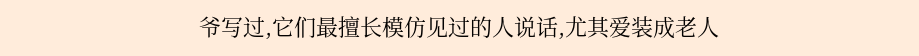爷写过,它们最擅长模仿见过的人说话,尤其爱装成老人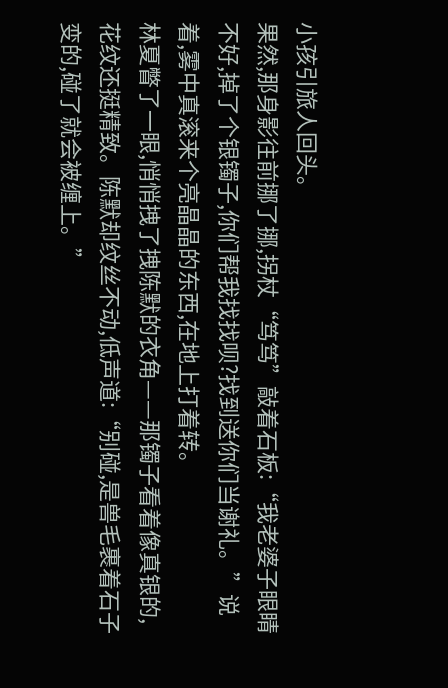小孩引旅人回头。
果然,那身影往前挪了挪,拐杖“笃笃”敲着石板:“我老婆子眼睛不好,掉了个银镯子,你们帮我找找呗?找到送你们当谢礼。”说着,雾中真滚来个亮晶晶的东西,在地上打着转。
林夏瞥了一眼,悄悄拽了拽陈默的衣角——那镯子看着像真银的,花纹还挺精致。陈默却纹丝不动,低声道:“别碰,是兽毛裹着石子变的,碰了就会被缠上。”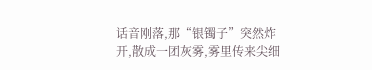话音刚落,那“银镯子”突然炸开,散成一团灰雾,雾里传来尖细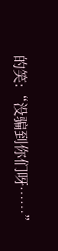的笑:“没骗到你们呀……”